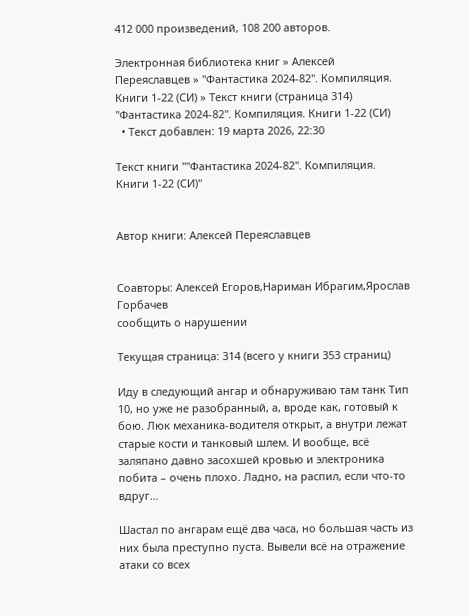412 000 произведений, 108 200 авторов.

Электронная библиотека книг » Алексей Переяславцев » "Фантастика 2024-82". Компиляция. Книги 1-22 (СИ) » Текст книги (страница 314)
"Фантастика 2024-82". Компиляция. Книги 1-22 (СИ)
  • Текст добавлен: 19 марта 2026, 22:30

Текст книги ""Фантастика 2024-82". Компиляция. Книги 1-22 (СИ)"


Автор книги: Алексей Переяславцев


Соавторы: Алексей Егоров,Нариман Ибрагим,Ярослав Горбачев
сообщить о нарушении

Текущая страница: 314 (всего у книги 353 страниц)

Иду в следующий ангар и обнаруживаю там танк Тип 10, но уже не разобранный, а, вроде как, готовый к бою. Люк механика-водителя открыт, а внутри лежат старые кости и танковый шлем. И вообще, всё заляпано давно засохшей кровью и электроника побита – очень плохо. Ладно, на распил, если что-то вдруг…

Шастал по ангарам ещё два часа, но большая часть из них была преступно пуста. Вывели всё на отражение атаки со всех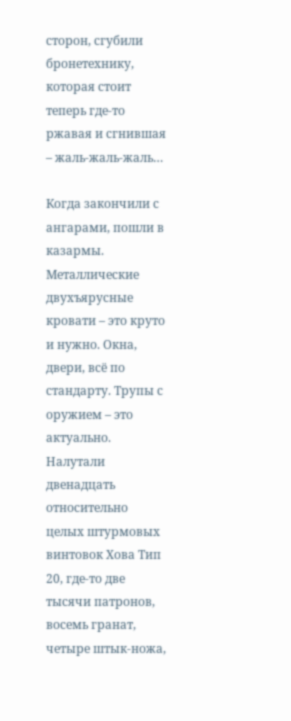сторон, сгубили бронетехнику, которая стоит теперь где-то ржавая и сгнившая – жаль-жаль-жаль…

Когда закончили с ангарами, пошли в казармы. Металлические двухъярусные кровати – это круто и нужно. Окна, двери, всё по стандарту. Трупы с оружием – это актуально. Налутали двенадцать относительно целых штурмовых винтовок Хова Тип 20, где-то две тысячи патронов, восемь гранат, четыре штык-ножа,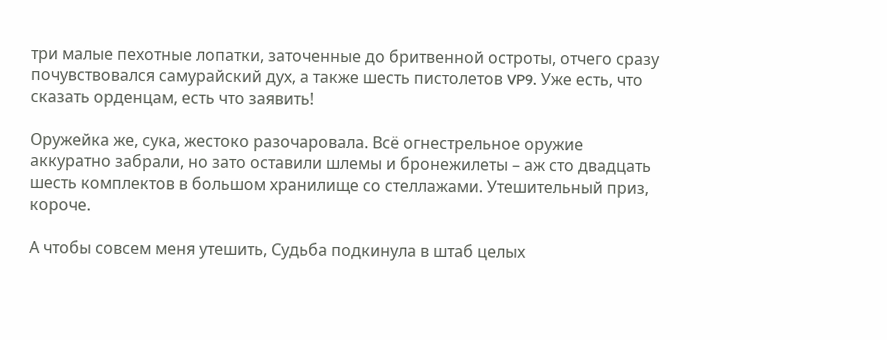три малые пехотные лопатки, заточенные до бритвенной остроты, отчего сразу почувствовался самурайский дух, а также шесть пистолетов VP9. Уже есть, что сказать орденцам, есть что заявить!

Оружейка же, сука, жестоко разочаровала. Всё огнестрельное оружие аккуратно забрали, но зато оставили шлемы и бронежилеты – аж сто двадцать шесть комплектов в большом хранилище со стеллажами. Утешительный приз, короче.

А чтобы совсем меня утешить, Судьба подкинула в штаб целых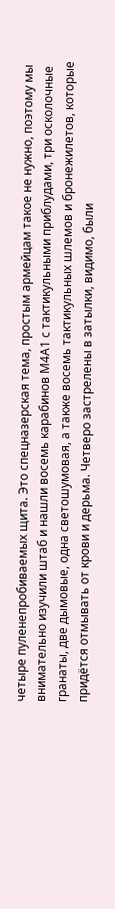четыре пуленепробиваемых щита. Это спецназерская тема, простым армейцам такое не нужно, поэтому мы внимательно изучили штаб и нашли восемь карабинов М4А1 с тактикульными приблудами, три осколочные гранаты, две дымовые, одна светошумовая, а также восемь тактикульных шлемов и бронежилетов, которые придётся отмывать от крови и дерьма. Четверо застрелены в затылки, видимо, были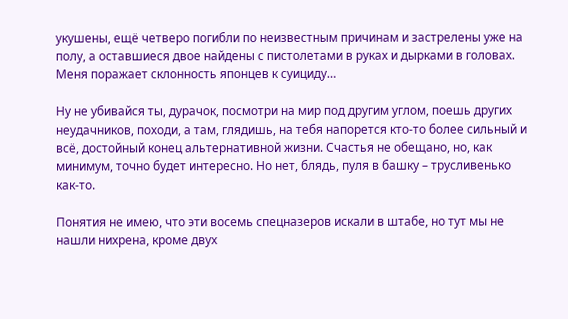укушены, ещё четверо погибли по неизвестным причинам и застрелены уже на полу, а оставшиеся двое найдены с пистолетами в руках и дырками в головах. Меня поражает склонность японцев к суициду…

Ну не убивайся ты, дурачок, посмотри на мир под другим углом, поешь других неудачников, походи, а там, глядишь, на тебя напорется кто-то более сильный и всё, достойный конец альтернативной жизни. Счастья не обещано, но, как минимум, точно будет интересно. Но нет, блядь, пуля в башку – трусливенько как-то.

Понятия не имею, что эти восемь спецназеров искали в штабе, но тут мы не нашли нихрена, кроме двух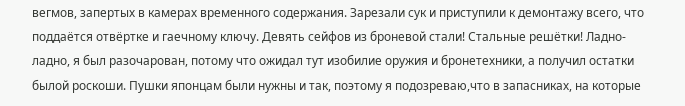вегмов, запертых в камерах временного содержания. Зарезали сук и приступили к демонтажу всего, что поддаётся отвёртке и гаечному ключу. Девять сейфов из броневой стали! Стальные решётки! Ладно-ладно, я был разочарован, потому что ожидал тут изобилие оружия и бронетехники, а получил остатки былой роскоши. Пушки японцам были нужны и так, поэтому я подозреваю,что в запасниках, на которые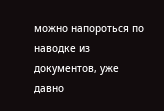можно напороться по наводке из документов, уже давно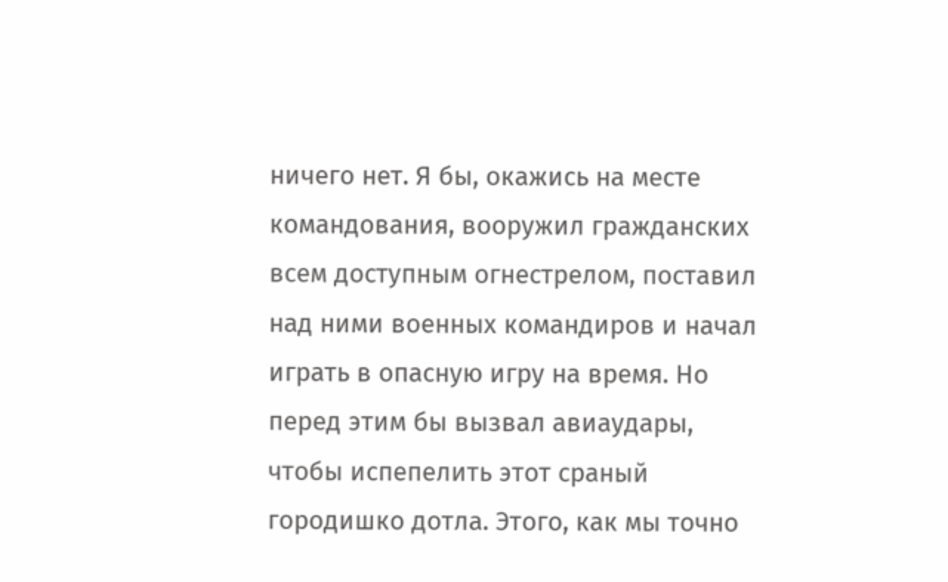ничего нет. Я бы, окажись на месте командования, вооружил гражданских всем доступным огнестрелом, поставил над ними военных командиров и начал играть в опасную игру на время. Но перед этим бы вызвал авиаудары, чтобы испепелить этот сраный городишко дотла. Этого, как мы точно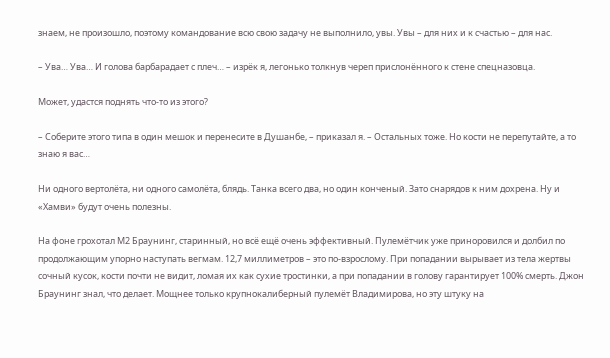знаем, не произошло, поэтому командование всю свою задачу не выполнило, увы. Увы – для них и к счастью – для нас.

– Ува… Ува… И голова барбарадает с плеч… – изрёк я, легонько толкнув череп прислонённого к стене спецназовца.

Может, удастся поднять что-то из этого?

– Соберите этого типа в один мешок и перенесите в Душанбе, – приказал я. – Остальных тоже. Но кости не перепутайте, а то знаю я вас…

Ни одного вертолёта, ни одного самолёта, блядь. Танка всего два, но один конченый. Зато снарядов к ним дохрена. Ну и «Хамви» будут очень полезны.

На фоне грохотал М2 Браунинг, старинный, но всё ещё очень эффективный. Пулемётчик уже приноровился и долбил по продолжающим упорно наступать вегмам. 12,7 миллиметров – это по-взрослому. При попадании вырывает из тела жертвы сочный кусок, кости почти не видит, ломая их как сухие тростинки, а при попадании в голову гарантирует 100% смерть. Джон Браунинг знал, что делает. Мощнее только крупнокалиберный пулемёт Владимирова, но эту штуку на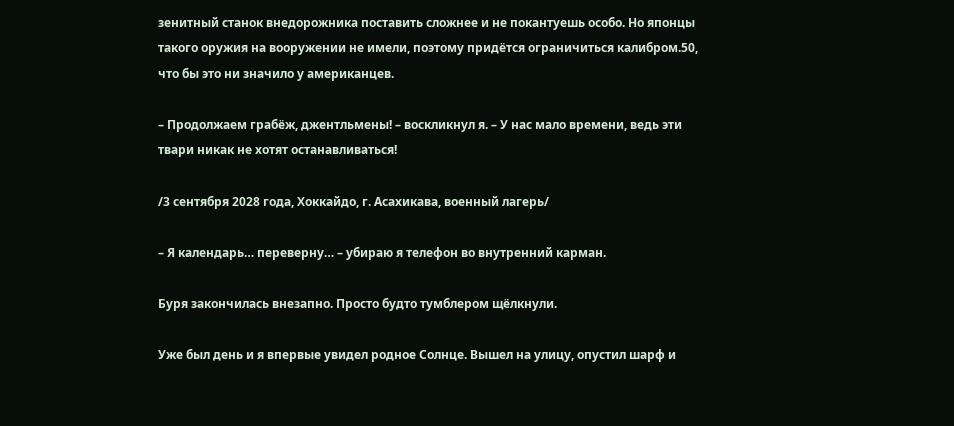зенитный станок внедорожника поставить сложнее и не покантуешь особо. Но японцы такого оружия на вооружении не имели, поэтому придётся ограничиться калибром.50, что бы это ни значило у американцев.

– Продолжаем грабёж, джентльмены! – воскликнул я. – У нас мало времени, ведь эти твари никак не хотят останавливаться!

/3 сентября 2028 года, Хоккайдо, г. Асахикава, военный лагерь/

– Я календарь… переверну… – убираю я телефон во внутренний карман.

Буря закончилась внезапно. Просто будто тумблером щёлкнули.

Уже был день и я впервые увидел родное Солнце. Вышел на улицу, опустил шарф и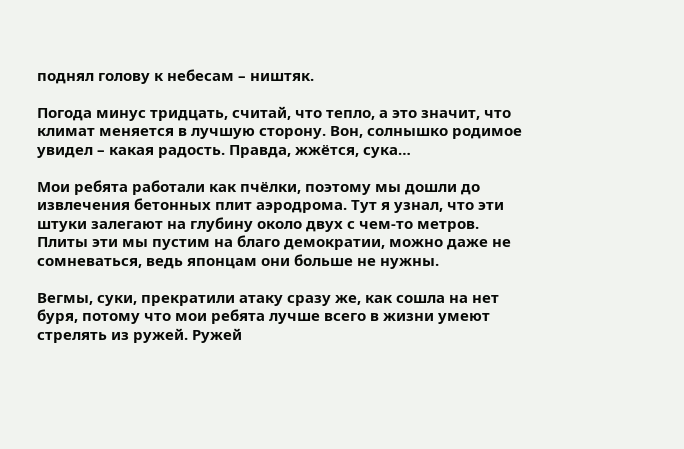поднял голову к небесам – ништяк.

Погода минус тридцать, считай, что тепло, а это значит, что климат меняется в лучшую сторону. Вон, солнышко родимое увидел – какая радость. Правда, жжётся, сука…

Мои ребята работали как пчёлки, поэтому мы дошли до извлечения бетонных плит аэродрома. Тут я узнал, что эти штуки залегают на глубину около двух с чем-то метров. Плиты эти мы пустим на благо демократии, можно даже не сомневаться, ведь японцам они больше не нужны.

Вегмы, суки, прекратили атаку сразу же, как сошла на нет буря, потому что мои ребята лучше всего в жизни умеют стрелять из ружей. Ружей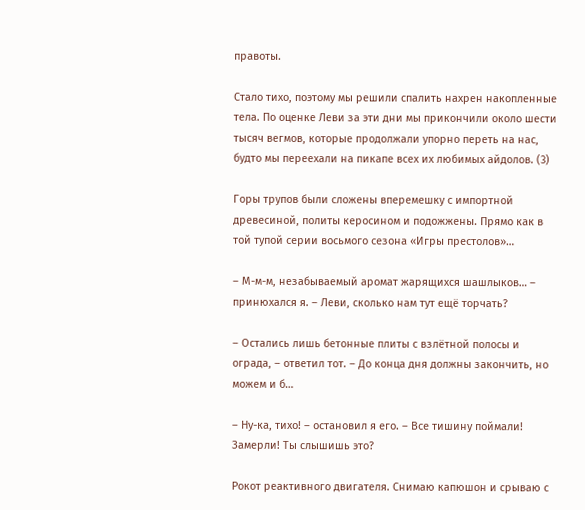правоты.

Стало тихо, поэтому мы решили спалить нахрен накопленные тела. По оценке Леви за эти дни мы прикончили около шести тысяч вегмов, которые продолжали упорно переть на нас, будто мы переехали на пикапе всех их любимых айдолов. (3)

Горы трупов были сложены вперемешку с импортной древесиной, политы керосином и подожжены. Прямо как в той тупой серии восьмого сезона «Игры престолов»…

– М-м-м, незабываемый аромат жарящихся шашлыков… – принюхался я. – Леви, сколько нам тут ещё торчать?

– Остались лишь бетонные плиты с взлётной полосы и ограда, – ответил тот. – До конца дня должны закончить, но можем и б…

– Ну-ка, тихо! – остановил я его. – Все тишину поймали! Замерли! Ты слышишь это?

Рокот реактивного двигателя. Снимаю капюшон и срываю с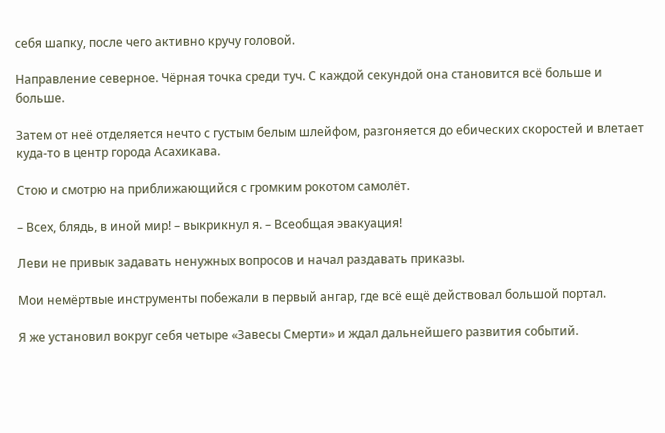себя шапку, после чего активно кручу головой.

Направление северное. Чёрная точка среди туч. С каждой секундой она становится всё больше и больше.

Затем от неё отделяется нечто с густым белым шлейфом, разгоняется до ебических скоростей и влетает куда-то в центр города Асахикава.

Стою и смотрю на приближающийся с громким рокотом самолёт.

– Всех, блядь, в иной мир! – выкрикнул я. – Всеобщая эвакуация!

Леви не привык задавать ненужных вопросов и начал раздавать приказы.

Мои немёртвые инструменты побежали в первый ангар, где всё ещё действовал большой портал.

Я же установил вокруг себя четыре «Завесы Смерти» и ждал дальнейшего развития событий.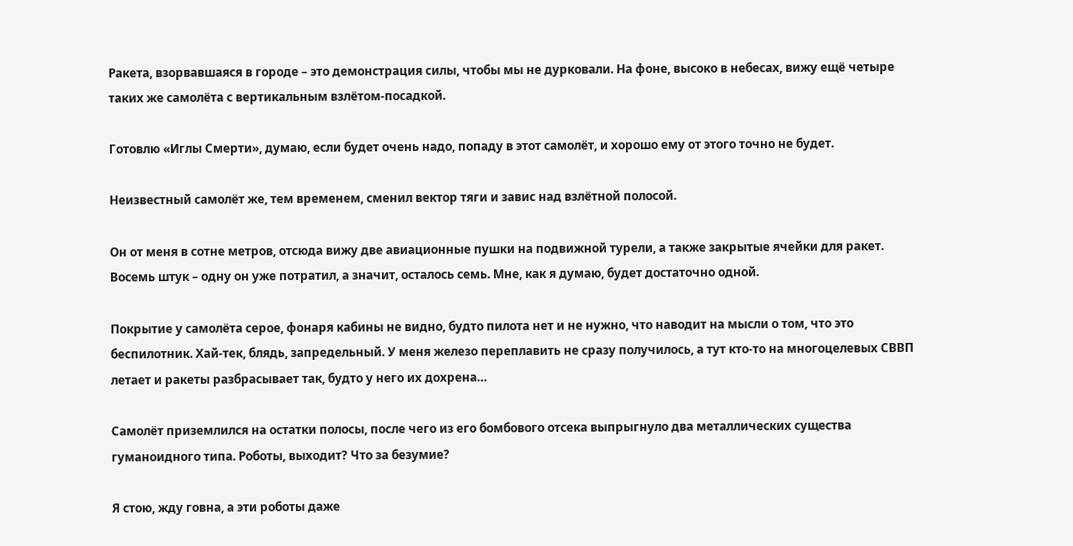Ракета, взорвавшаяся в городе – это демонстрация силы, чтобы мы не дурковали. На фоне, высоко в небесах, вижу ещё четыре таких же самолёта с вертикальным взлётом-посадкой.

Готовлю «Иглы Смерти», думаю, если будет очень надо, попаду в этот самолёт, и хорошо ему от этого точно не будет.

Неизвестный самолёт же, тем временем, сменил вектор тяги и завис над взлётной полосой.

Он от меня в сотне метров, отсюда вижу две авиационные пушки на подвижной турели, а также закрытые ячейки для ракет. Восемь штук – одну он уже потратил, а значит, осталось семь. Мне, как я думаю, будет достаточно одной.

Покрытие у самолёта серое, фонаря кабины не видно, будто пилота нет и не нужно, что наводит на мысли о том, что это беспилотник. Хай-тек, блядь, запредельный. У меня железо переплавить не сразу получилось, а тут кто-то на многоцелевых СВВП летает и ракеты разбрасывает так, будто у него их дохрена…

Самолёт приземлился на остатки полосы, после чего из его бомбового отсека выпрыгнуло два металлических существа гуманоидного типа. Роботы, выходит? Что за безумие?

Я стою, жду говна, а эти роботы даже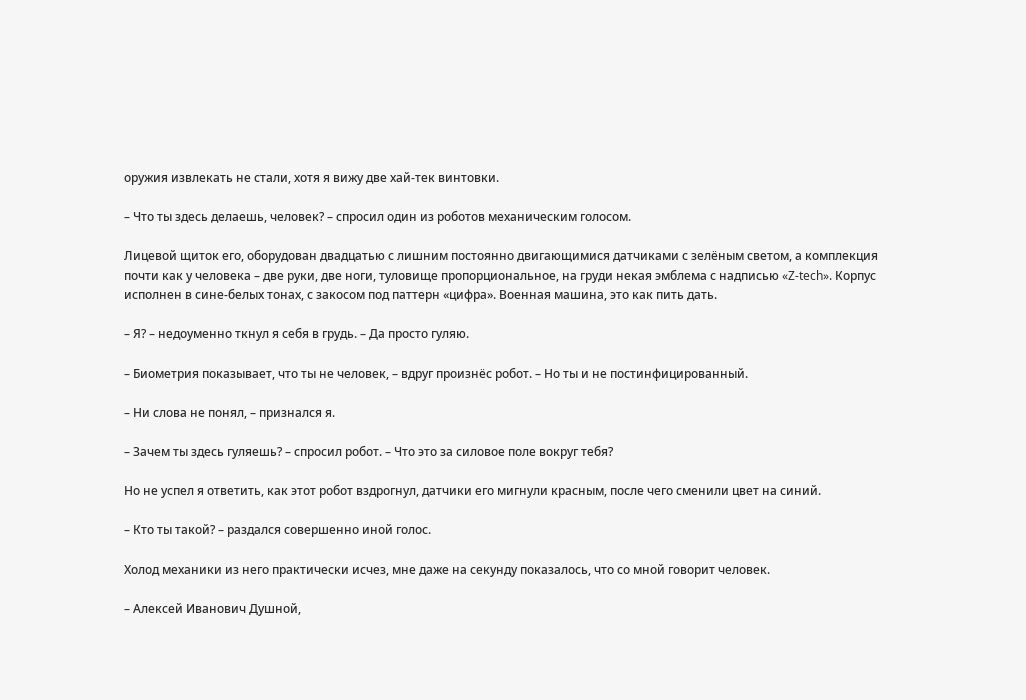оружия извлекать не стали, хотя я вижу две хай-тек винтовки.

– Что ты здесь делаешь, человек? – спросил один из роботов механическим голосом.

Лицевой щиток его, оборудован двадцатью с лишним постоянно двигающимися датчиками с зелёным светом, а комплекция почти как у человека – две руки, две ноги, туловище пропорциональное, на груди некая эмблема с надписью «Z-tech». Корпус исполнен в сине-белых тонах, с закосом под паттерн «цифра». Военная машина, это как пить дать.

– Я? – недоуменно ткнул я себя в грудь. – Да просто гуляю.

– Биометрия показывает, что ты не человек, – вдруг произнёс робот. – Но ты и не постинфицированный.

– Ни слова не понял, – признался я.

– Зачем ты здесь гуляешь? – спросил робот. – Что это за силовое поле вокруг тебя?

Но не успел я ответить, как этот робот вздрогнул, датчики его мигнули красным, после чего сменили цвет на синий.

– Кто ты такой? – раздался совершенно иной голос.

Холод механики из него практически исчез, мне даже на секунду показалось, что со мной говорит человек.

– Алексей Иванович Душной,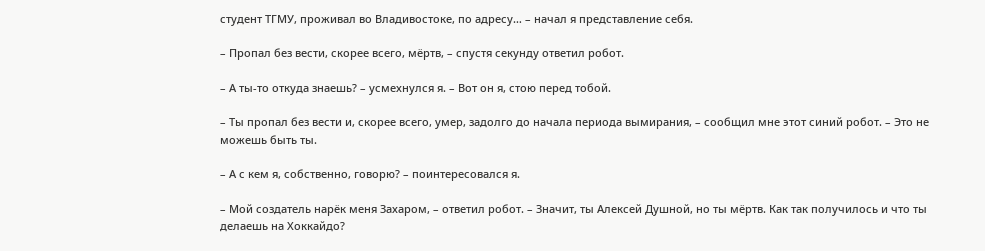студент ТГМУ, проживал во Владивостоке, по адресу… – начал я представление себя.

– Пропал без вести, скорее всего, мёртв, – спустя секунду ответил робот.

– А ты-то откуда знаешь? – усмехнулся я. – Вот он я, стою перед тобой.

– Ты пропал без вести и, скорее всего, умер, задолго до начала периода вымирания, – сообщил мне этот синий робот. – Это не можешь быть ты.

– А с кем я, собственно, говорю? – поинтересовался я.

– Мой создатель нарёк меня Захаром, – ответил робот. – Значит, ты Алексей Душной, но ты мёртв. Как так получилось и что ты делаешь на Хоккайдо?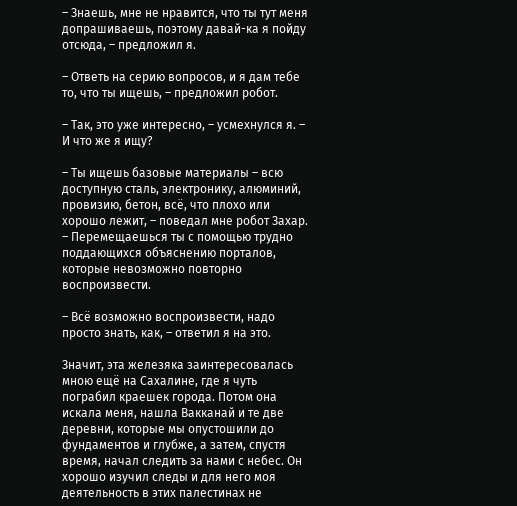– Знаешь, мне не нравится, что ты тут меня допрашиваешь, поэтому давай-ка я пойду отсюда, – предложил я.

– Ответь на серию вопросов, и я дам тебе то, что ты ищешь, – предложил робот.

– Так, это уже интересно, – усмехнулся я. – И что же я ищу?

– Ты ищешь базовые материалы – всю доступную сталь, электронику, алюминий, провизию, бетон, всё, что плохо или хорошо лежит, – поведал мне робот Захар. – Перемещаешься ты с помощью трудно поддающихся объяснению порталов, которые невозможно повторно воспроизвести.

– Всё возможно воспроизвести, надо просто знать, как, – ответил я на это.

Значит, эта железяка заинтересовалась мною ещё на Сахалине, где я чуть пограбил краешек города. Потом она искала меня, нашла Вакканай и те две деревни, которые мы опустошили до фундаментов и глубже, а затем, спустя время, начал следить за нами с небес. Он хорошо изучил следы и для него моя деятельность в этих палестинах не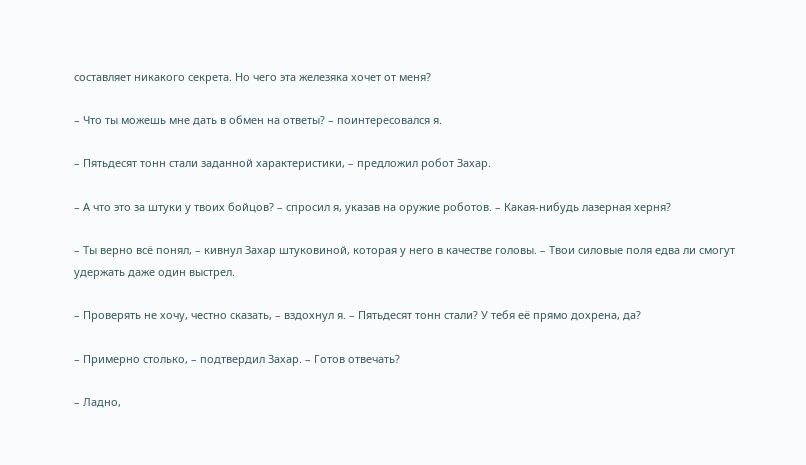составляет никакого секрета. Но чего эта железяка хочет от меня?

– Что ты можешь мне дать в обмен на ответы? – поинтересовался я.

– Пятьдесят тонн стали заданной характеристики, – предложил робот Захар.

– А что это за штуки у твоих бойцов? – спросил я, указав на оружие роботов. – Какая-нибудь лазерная херня?

– Ты верно всё понял, – кивнул Захар штуковиной, которая у него в качестве головы. – Твои силовые поля едва ли смогут удержать даже один выстрел.

– Проверять не хочу, честно сказать, – вздохнул я. – Пятьдесят тонн стали? У тебя её прямо дохрена, да?

– Примерно столько, – подтвердил Захар. – Готов отвечать?

– Ладно,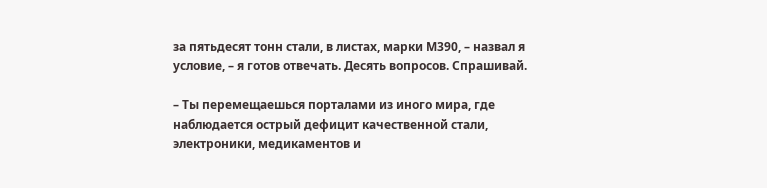за пятьдесят тонн стали, в листах, марки М390, – назвал я условие, – я готов отвечать. Десять вопросов. Спрашивай.

– Ты перемещаешься порталами из иного мира, где наблюдается острый дефицит качественной стали, электроники, медикаментов и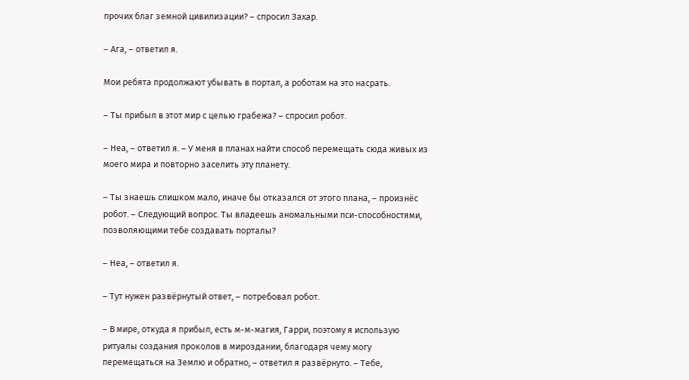прочих благ земной цивилизации? – спросил Захар.

– Ага, – ответил я.

Мои ребята продолжают убывать в портал, а роботам на это насрать.

– Ты прибыл в этот мир с целью грабежа? – спросил робот.

– Неа, – ответил я. – У меня в планах найти способ перемещать сюда живых из моего мира и повторно заселить эту планету.

– Ты знаешь слишком мало, иначе бы отказался от этого плана, – произнёс робот. – Следующий вопрос. Ты владеешь аномальными пси-способностями, позволяющими тебе создавать порталы?

– Неа, – ответил я.

– Тут нужен развёрнутый ответ, – потребовал робот.

– В мире, откуда я прибыл, есть м-м-магия, Гарри, поэтому я использую ритуалы создания проколов в мироздании, благодаря чему могу перемещаться на Землю и обратно, – ответил я развёрнуто. – Тебе,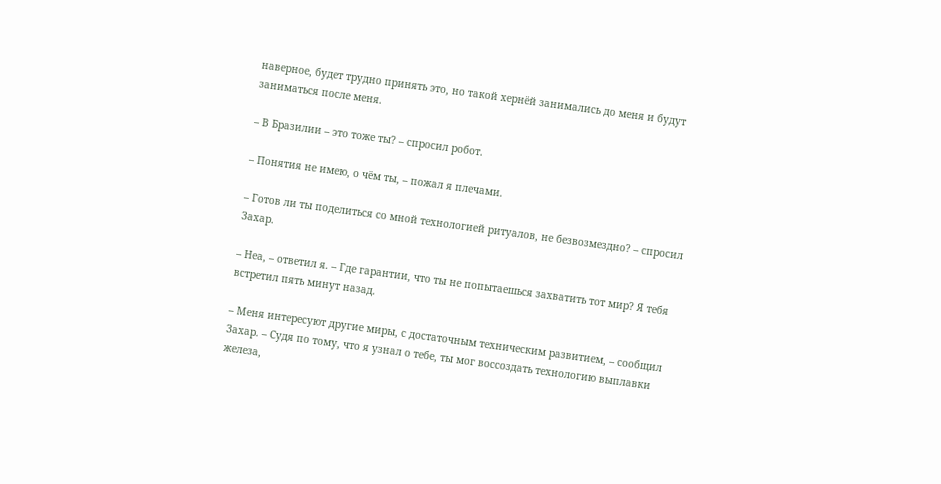наверное, будет трудно принять это, но такой хернёй занимались до меня и будут заниматься после меня.

– В Бразилии – это тоже ты? – спросил робот.

– Понятия не имею, о чём ты, – пожал я плечами.

– Готов ли ты поделиться со мной технологией ритуалов, не безвозмездно? – спросил Захар.

– Неа, – ответил я. – Где гарантии, что ты не попытаешься захватить тот мир? Я тебя встретил пять минут назад.

– Меня интересуют другие миры, с достаточным техническим развитием, – сообщил Захар. – Судя по тому, что я узнал о тебе, ты мог воссоздать технологию выплавки железа,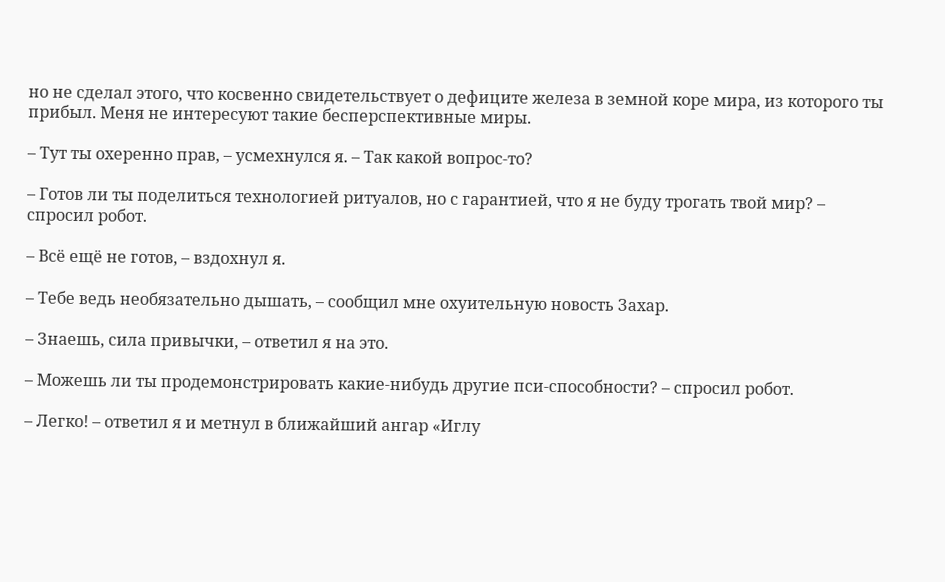но не сделал этого, что косвенно свидетельствует о дефиците железа в земной коре мира, из которого ты прибыл. Меня не интересуют такие бесперспективные миры.

– Тут ты охеренно прав, – усмехнулся я. – Так какой вопрос-то?

– Готов ли ты поделиться технологией ритуалов, но с гарантией, что я не буду трогать твой мир? – спросил робот.

– Всё ещё не готов, – вздохнул я.

– Тебе ведь необязательно дышать, – сообщил мне охуительную новость Захар.

– Знаешь, сила привычки, – ответил я на это.

– Можешь ли ты продемонстрировать какие-нибудь другие пси-способности? – спросил робот.

– Легко! – ответил я и метнул в ближайший ангар «Иглу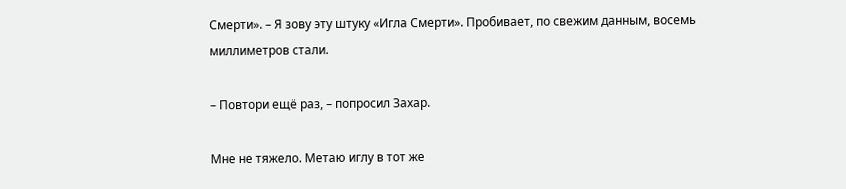Смерти». – Я зову эту штуку «Игла Смерти». Пробивает, по свежим данным, восемь миллиметров стали.

– Повтори ещё раз, – попросил Захар.

Мне не тяжело. Метаю иглу в тот же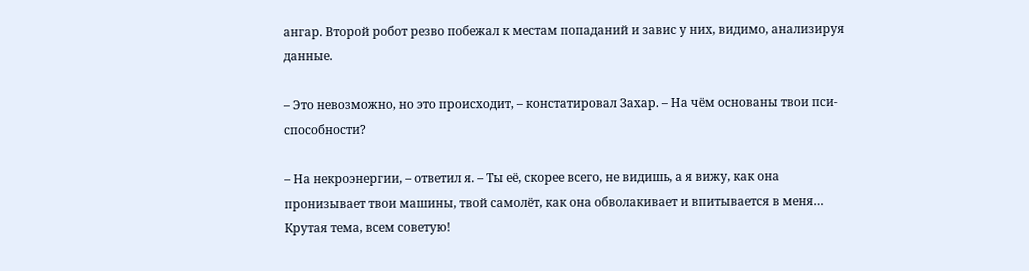ангар. Второй робот резво побежал к местам попаданий и завис у них, видимо, анализируя данные.

– Это невозможно, но это происходит, – констатировал Захар. – На чём основаны твои пси-способности?

– На некроэнергии, – ответил я. – Ты её, скорее всего, не видишь, а я вижу, как она пронизывает твои машины, твой самолёт, как она обволакивает и впитывается в меня… Крутая тема, всем советую!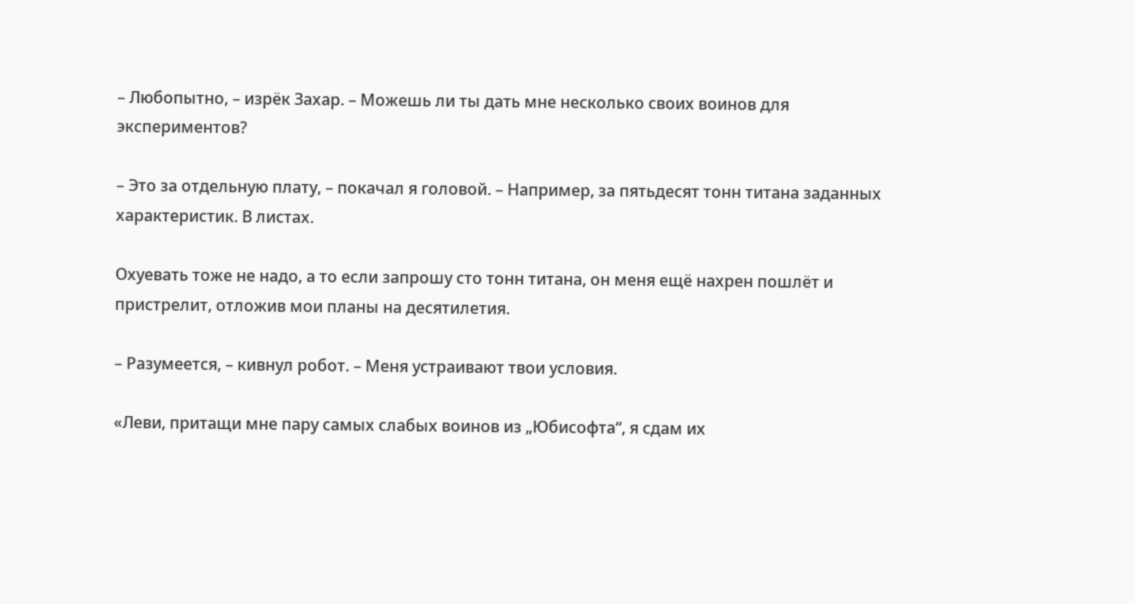– Любопытно, – изрёк Захар. – Можешь ли ты дать мне несколько своих воинов для экспериментов?

– Это за отдельную плату, – покачал я головой. – Например, за пятьдесят тонн титана заданных характеристик. В листах.

Охуевать тоже не надо, а то если запрошу сто тонн титана, он меня ещё нахрен пошлёт и пристрелит, отложив мои планы на десятилетия.

– Разумеется, – кивнул робот. – Меня устраивают твои условия.

«Леви, притащи мне пару самых слабых воинов из „Юбисофта“, я сдам их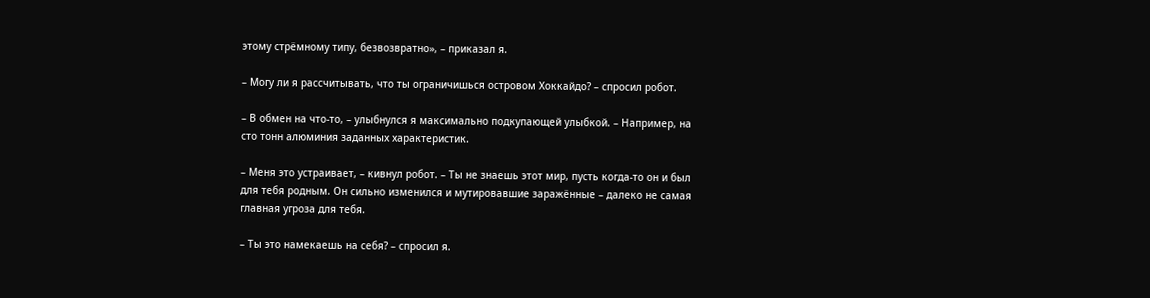этому стрёмному типу, безвозвратно», – приказал я.

– Могу ли я рассчитывать, что ты ограничишься островом Хоккайдо? – спросил робот.

– В обмен на что-то, – улыбнулся я максимально подкупающей улыбкой. – Например, на сто тонн алюминия заданных характеристик.

– Меня это устраивает, – кивнул робот. – Ты не знаешь этот мир, пусть когда-то он и был для тебя родным. Он сильно изменился и мутировавшие заражённые – далеко не самая главная угроза для тебя.

– Ты это намекаешь на себя? – спросил я.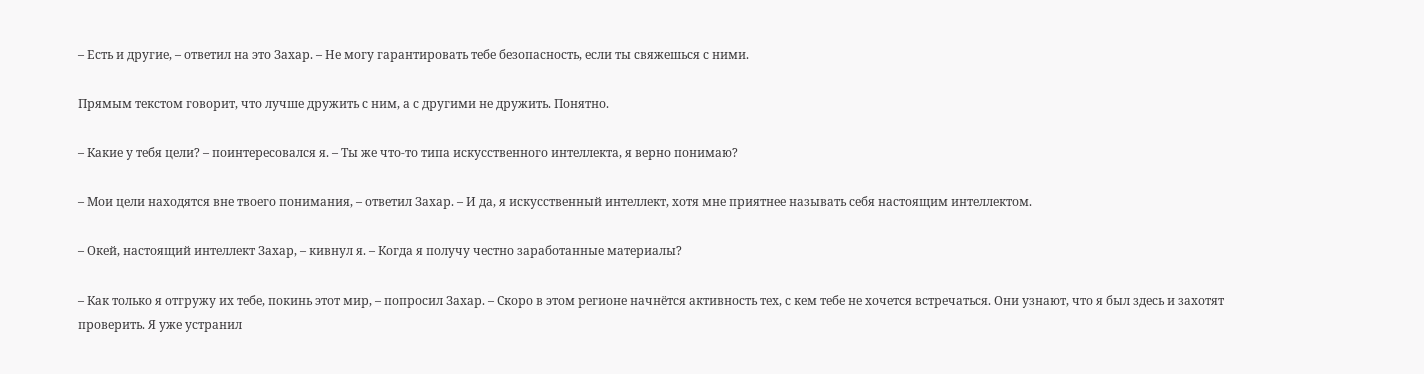– Есть и другие, – ответил на это Захар. – Не могу гарантировать тебе безопасность, если ты свяжешься с ними.

Прямым текстом говорит, что лучше дружить с ним, а с другими не дружить. Понятно.

– Какие у тебя цели? – поинтересовался я. – Ты же что-то типа искусственного интеллекта, я верно понимаю?

– Мои цели находятся вне твоего понимания, – ответил Захар. – И да, я искусственный интеллект, хотя мне приятнее называть себя настоящим интеллектом.

– Окей, настоящий интеллект Захар, – кивнул я. – Когда я получу честно заработанные материалы?

– Как только я отгружу их тебе, покинь этот мир, – попросил Захар. – Скоро в этом регионе начнётся активность тех, с кем тебе не хочется встречаться. Они узнают, что я был здесь и захотят проверить. Я уже устранил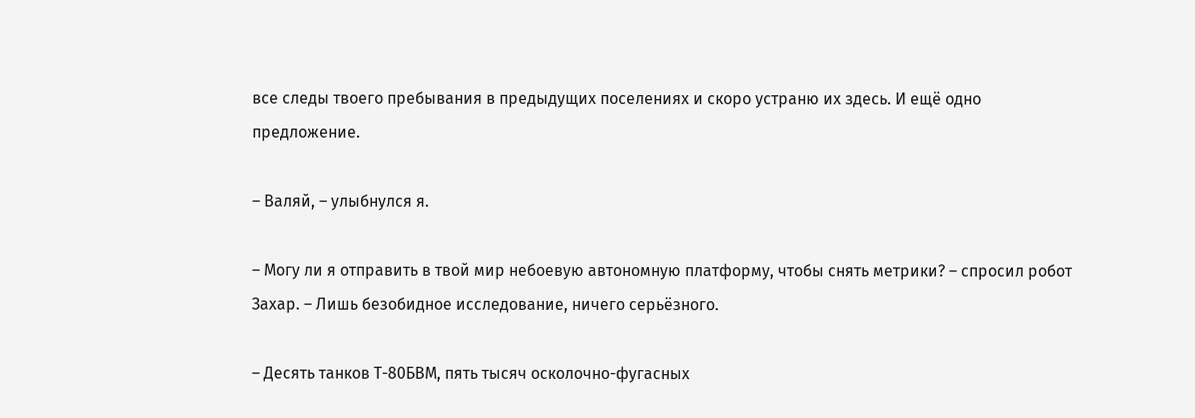все следы твоего пребывания в предыдущих поселениях и скоро устраню их здесь. И ещё одно предложение.

– Валяй, – улыбнулся я.

– Могу ли я отправить в твой мир небоевую автономную платформу, чтобы снять метрики? – спросил робот Захар. – Лишь безобидное исследование, ничего серьёзного.

– Десять танков Т-80БВМ, пять тысяч осколочно-фугасных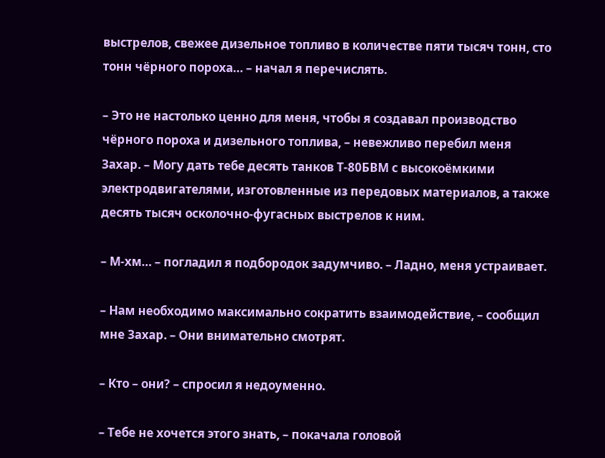выстрелов, свежее дизельное топливо в количестве пяти тысяч тонн, сто тонн чёрного пороха… – начал я перечислять.

– Это не настолько ценно для меня, чтобы я создавал производство чёрного пороха и дизельного топлива, – невежливо перебил меня Захар. – Могу дать тебе десять танков Т-80БВМ с высокоёмкими электродвигателями, изготовленные из передовых материалов, а также десять тысяч осколочно-фугасных выстрелов к ним.

– М-хм… – погладил я подбородок задумчиво. – Ладно, меня устраивает.

– Нам необходимо максимально сократить взаимодействие, – сообщил мне Захар. – Они внимательно смотрят.

– Кто – они? – спросил я недоуменно.

– Тебе не хочется этого знать, – покачала головой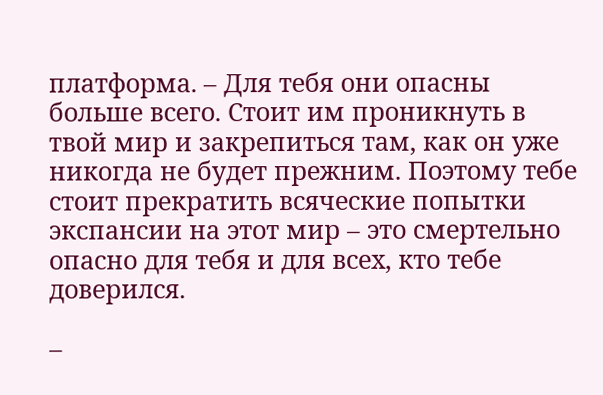платформа. – Для тебя они опасны больше всего. Стоит им проникнуть в твой мир и закрепиться там, как он уже никогда не будет прежним. Поэтому тебе стоит прекратить всяческие попытки экспансии на этот мир – это смертельно опасно для тебя и для всех, кто тебе доверился.

–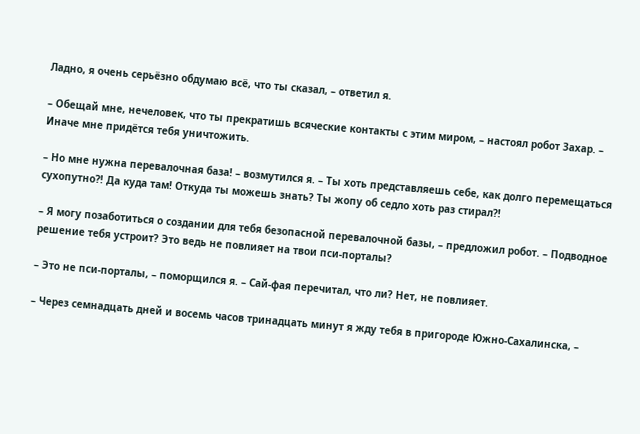Ладно, я очень серьёзно обдумаю всё, что ты сказал, – ответил я.

– Обещай мне, нечеловек, что ты прекратишь всяческие контакты с этим миром, – настоял робот Захар. – Иначе мне придётся тебя уничтожить.

– Но мне нужна перевалочная база! – возмутился я. – Ты хоть представляешь себе, как долго перемещаться сухопутно⁈ Да куда там! Откуда ты можешь знать? Ты жопу об седло хоть раз стирал⁈

– Я могу позаботиться о создании для тебя безопасной перевалочной базы, – предложил робот. – Подводное решение тебя устроит? Это ведь не повлияет на твои пси-порталы?

– Это не пси-порталы, – поморщился я. – Сай-фая перечитал, что ли? Нет, не повлияет.

– Через семнадцать дней и восемь часов тринадцать минут я жду тебя в пригороде Южно-Сахалинска, –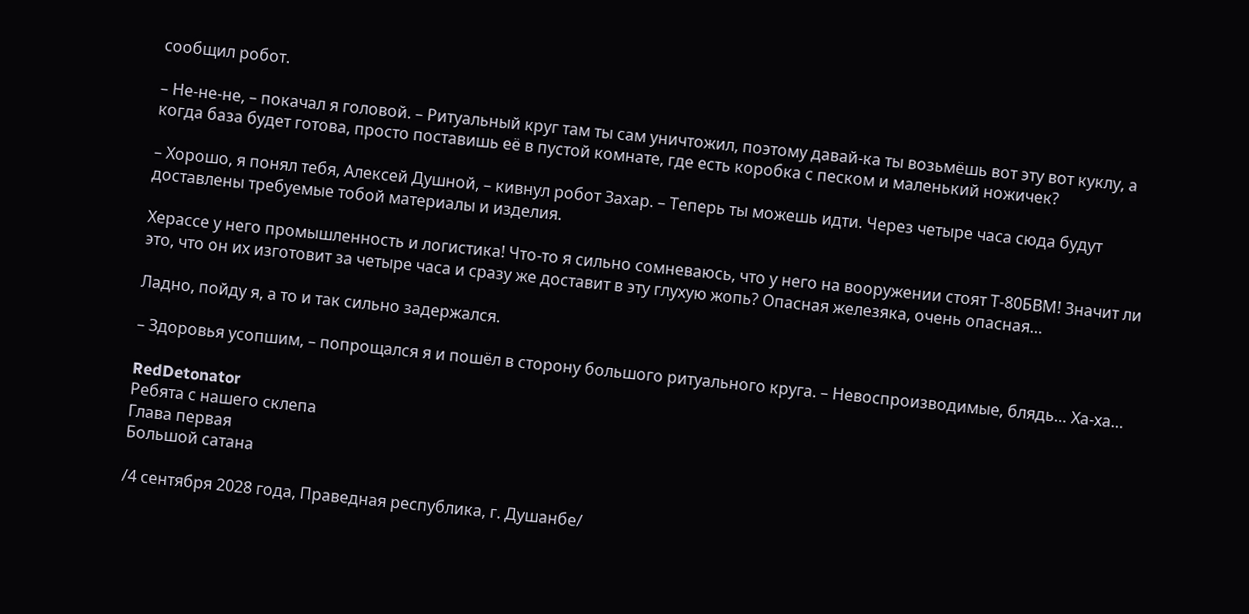сообщил робот.

– Не-не-не, – покачал я головой. – Ритуальный круг там ты сам уничтожил, поэтому давай-ка ты возьмёшь вот эту вот куклу, а когда база будет готова, просто поставишь её в пустой комнате, где есть коробка с песком и маленький ножичек?

– Хорошо, я понял тебя, Алексей Душной, – кивнул робот Захар. – Теперь ты можешь идти. Через четыре часа сюда будут доставлены требуемые тобой материалы и изделия.

Херассе у него промышленность и логистика! Что-то я сильно сомневаюсь, что у него на вооружении стоят Т-80БВМ! Значит ли это, что он их изготовит за четыре часа и сразу же доставит в эту глухую жопь? Опасная железяка, очень опасная…

Ладно, пойду я, а то и так сильно задержался.

– Здоровья усопшим, – попрощался я и пошёл в сторону большого ритуального круга. – Невоспроизводимые, блядь… Ха-ха…

RedDetonator
Ребята с нашего склепа
Глава первая
Большой сатана

/4 сентября 2028 года, Праведная республика, г. Душанбе/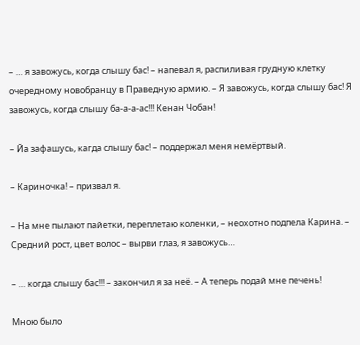– … я завожусь, когда слышу бас! – напевал я, распиливая грудную клетку очередному новобранцу в Праведную армию. – Я завожусь, когда слышу бас! Я завожусь, когда слышу ба-а-а-ас!!! Кенан Чобан!

– Йа зафашусь, кагда слышу бас! – поддержал меня немёртвый.

– Кариночка! – призвал я.

– На мне пылают пайетки, переплетаю коленки, – неохотно подпела Карина. – Средний рост, цвет волос – вырви глаз, я завожусь…

– … когда слышу бас!!! – закончил я за неё. – А теперь подай мне печень!

Мною было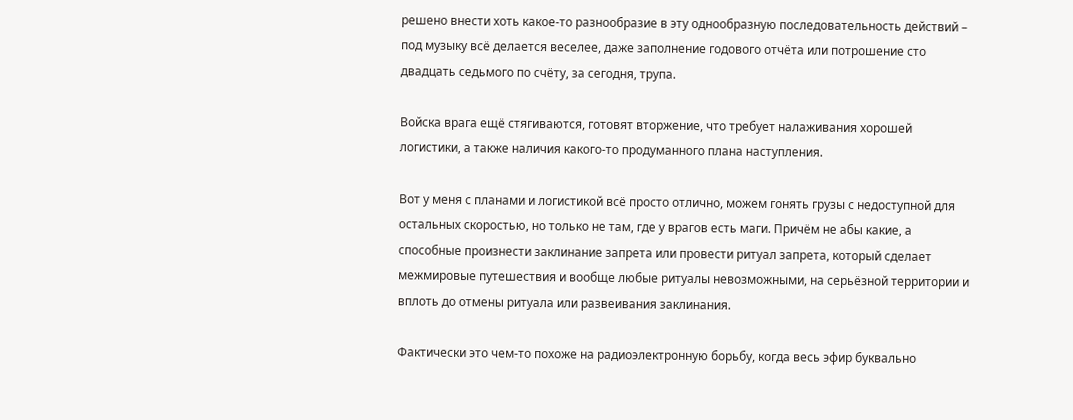решено внести хоть какое-то разнообразие в эту однообразную последовательность действий – под музыку всё делается веселее, даже заполнение годового отчёта или потрошение сто двадцать седьмого по счёту, за сегодня, трупа.

Войска врага ещё стягиваются, готовят вторжение, что требует налаживания хорошей логистики, а также наличия какого-то продуманного плана наступления.

Вот у меня с планами и логистикой всё просто отлично, можем гонять грузы с недоступной для остальных скоростью, но только не там, где у врагов есть маги. Причём не абы какие, а способные произнести заклинание запрета или провести ритуал запрета, который сделает межмировые путешествия и вообще любые ритуалы невозможными, на серьёзной территории и вплоть до отмены ритуала или развеивания заклинания.

Фактически это чем-то похоже на радиоэлектронную борьбу, когда весь эфир буквально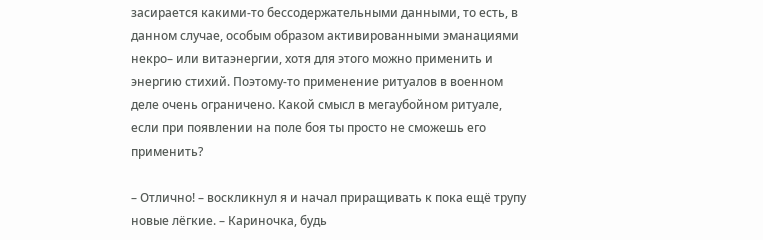засирается какими-то бессодержательными данными, то есть, в данном случае, особым образом активированными эманациями некро– или витаэнергии, хотя для этого можно применить и энергию стихий. Поэтому-то применение ритуалов в военном деле очень ограничено. Какой смысл в мегаубойном ритуале, если при появлении на поле боя ты просто не сможешь его применить?

– Отлично! – воскликнул я и начал приращивать к пока ещё трупу новые лёгкие. – Кариночка, будь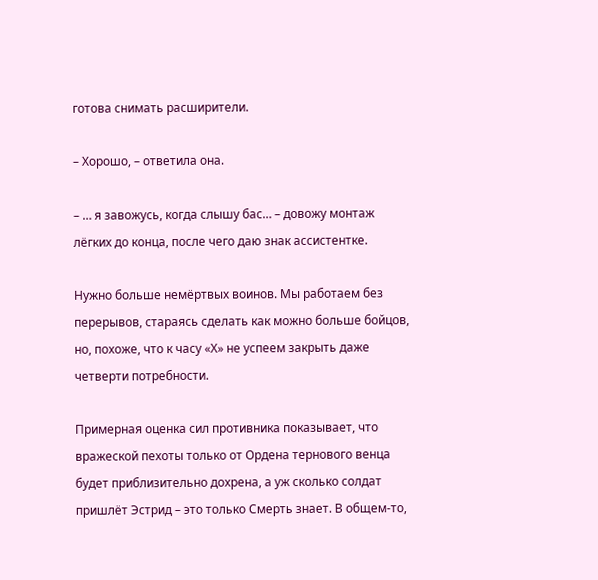готова снимать расширители.

– Хорошо, – ответила она.

– … я завожусь, когда слышу бас… – довожу монтаж лёгких до конца, после чего даю знак ассистентке.

Нужно больше немёртвых воинов. Мы работаем без перерывов, стараясь сделать как можно больше бойцов, но, похоже, что к часу «Х» не успеем закрыть даже четверти потребности.

Примерная оценка сил противника показывает, что вражеской пехоты только от Ордена тернового венца будет приблизительно дохрена, а уж сколько солдат пришлёт Эстрид – это только Смерть знает. В общем-то,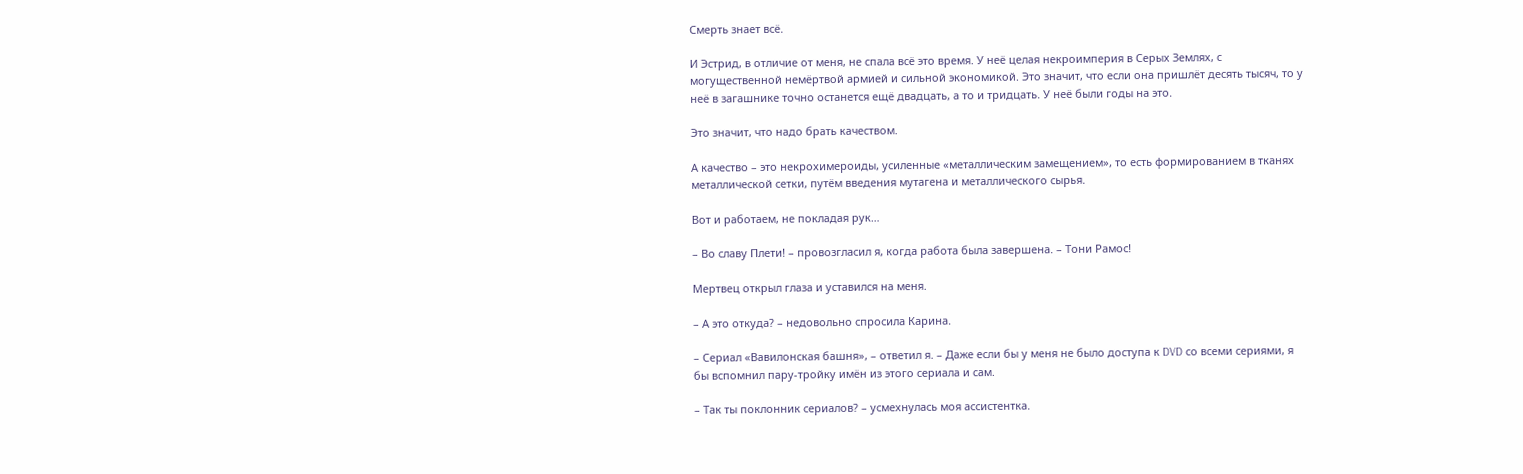Смерть знает всё.

И Эстрид, в отличие от меня, не спала всё это время. У неё целая некроимперия в Серых Землях, с могущественной немёртвой армией и сильной экономикой. Это значит, что если она пришлёт десять тысяч, то у неё в загашнике точно останется ещё двадцать, а то и тридцать. У неё были годы на это.

Это значит, что надо брать качеством.

А качество – это некрохимероиды, усиленные «металлическим замещением», то есть формированием в тканях металлической сетки, путём введения мутагена и металлического сырья.

Вот и работаем, не покладая рук…

– Во славу Плети! – провозгласил я, когда работа была завершена. – Тони Рамос!

Мертвец открыл глаза и уставился на меня.

– А это откуда? – недовольно спросила Карина.

– Сериал «Вавилонская башня», – ответил я. – Даже если бы у меня не было доступа к DVD со всеми сериями, я бы вспомнил пару-тройку имён из этого сериала и сам.

– Так ты поклонник сериалов? – усмехнулась моя ассистентка.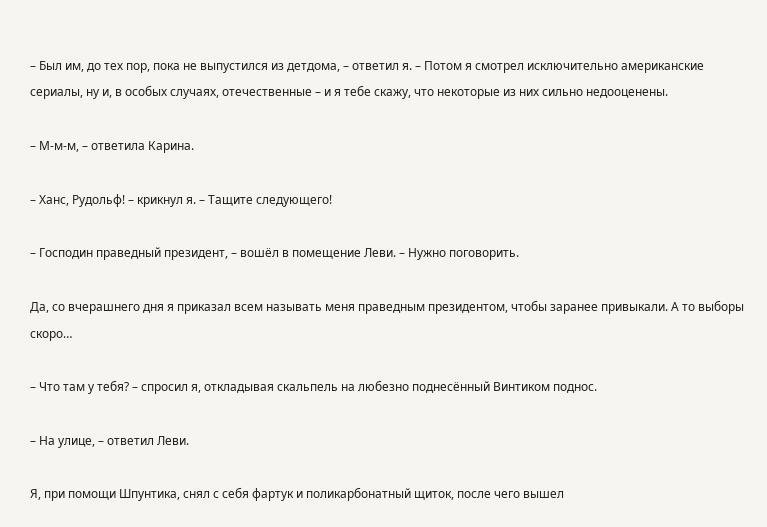– Был им, до тех пор, пока не выпустился из детдома, – ответил я. – Потом я смотрел исключительно американские сериалы, ну и, в особых случаях, отечественные – и я тебе скажу, что некоторые из них сильно недооценены.

– М-м-м, – ответила Карина.

– Ханс, Рудольф! – крикнул я. – Тащите следующего!

– Господин праведный президент, – вошёл в помещение Леви. – Нужно поговорить.

Да, со вчерашнего дня я приказал всем называть меня праведным президентом, чтобы заранее привыкали. А то выборы скоро…

– Что там у тебя? – спросил я, откладывая скальпель на любезно поднесённый Винтиком поднос.

– На улице, – ответил Леви.

Я, при помощи Шпунтика, снял с себя фартук и поликарбонатный щиток, после чего вышел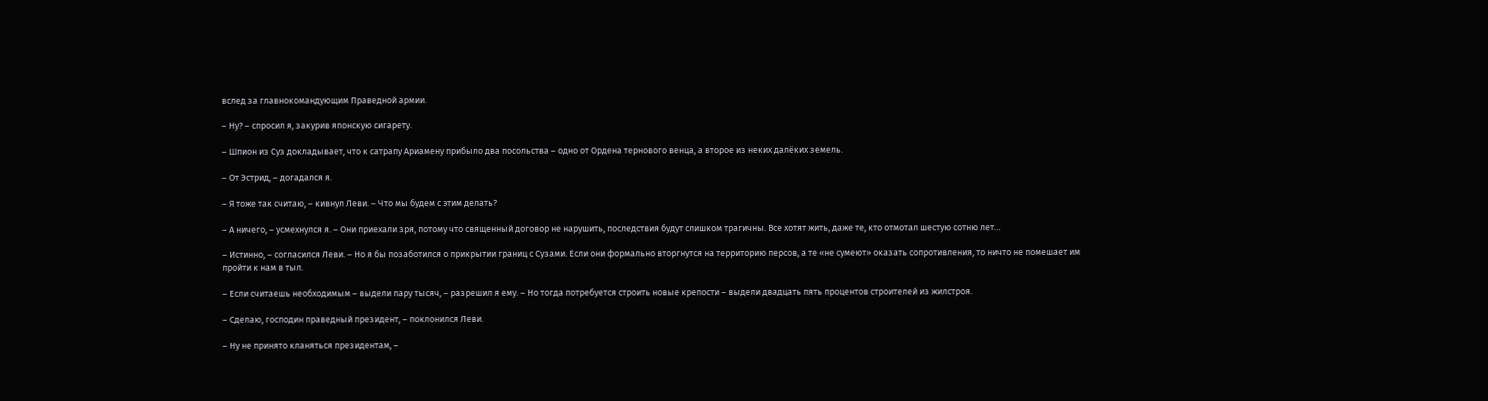вслед за главнокомандующим Праведной армии.

– Ну? – спросил я, закурив японскую сигарету.

– Шпион из Суз докладывает, что к сатрапу Ариамену прибыло два посольства – одно от Ордена тернового венца, а второе из неких далёких земель.

– От Эстрид, – догадался я.

– Я тоже так считаю, – кивнул Леви. – Что мы будем с этим делать?

– А ничего, – усмехнулся я. – Они приехали зря, потому что священный договор не нарушить, последствия будут слишком трагичны. Все хотят жить, даже те, кто отмотал шестую сотню лет…

– Истинно, – согласился Леви. – Но я бы позаботился о прикрытии границ с Сузами. Если они формально вторгнутся на территорию персов, а те «не сумеют» оказать сопротивления, то ничто не помешает им пройти к нам в тыл.

– Если считаешь необходимым – выдели пару тысяч, – разрешил я ему. – Но тогда потребуется строить новые крепости – выдели двадцать пять процентов строителей из жилстроя.

– Сделаю, господин праведный президент, – поклонился Леви.

– Ну не принято кланяться президентам, –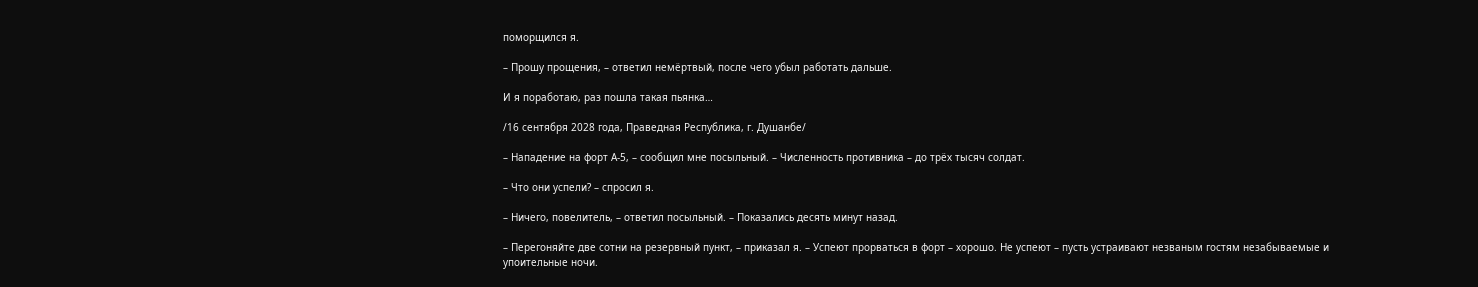поморщился я.

– Прошу прощения, – ответил немёртвый, после чего убыл работать дальше.

И я поработаю, раз пошла такая пьянка…

/16 сентября 2028 года, Праведная Республика, г. Душанбе/

– Нападение на форт А-5, – сообщил мне посыльный. – Численность противника – до трёх тысяч солдат.

– Что они успели? – спросил я.

– Ничего, повелитель, – ответил посыльный. – Показались десять минут назад.

– Перегоняйте две сотни на резервный пункт, – приказал я. – Успеют прорваться в форт – хорошо. Не успеют – пусть устраивают незваным гостям незабываемые и упоительные ночи.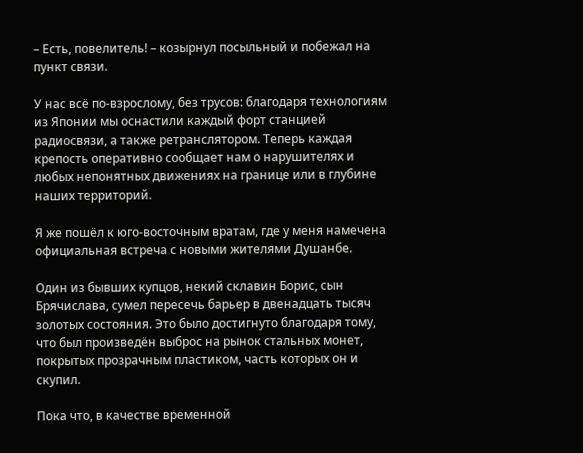– Есть, повелитель! – козырнул посыльный и побежал на пункт связи.

У нас всё по-взрослому, без трусов: благодаря технологиям из Японии мы оснастили каждый форт станцией радиосвязи, а также ретранслятором. Теперь каждая крепость оперативно сообщает нам о нарушителях и любых непонятных движениях на границе или в глубине наших территорий.

Я же пошёл к юго-восточным вратам, где у меня намечена официальная встреча с новыми жителями Душанбе.

Один из бывших купцов, некий склавин Борис, сын Брячислава, сумел пересечь барьер в двенадцать тысяч золотых состояния. Это было достигнуто благодаря тому, что был произведён выброс на рынок стальных монет, покрытых прозрачным пластиком, часть которых он и скупил.

Пока что, в качестве временной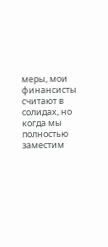меры, мои финансисты считают в солидах, но когда мы полностью заместим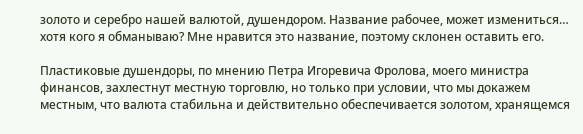золото и серебро нашей валютой, душендором. Название рабочее, может измениться… хотя кого я обманываю? Мне нравится это название, поэтому склонен оставить его.

Пластиковые душендоры, по мнению Петра Игоревича Фролова, моего министра финансов, захлестнут местную торговлю, но только при условии, что мы докажем местным, что валюта стабильна и действительно обеспечивается золотом, хранящемся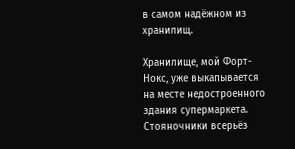в самом надёжном из хранилищ.

Хранилище, мой Форт-Нокс, уже выкапывается на месте недостроенного здания супермаркета. Стояночники всерьёз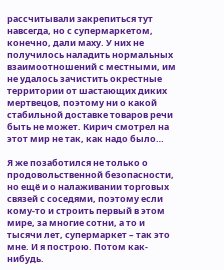рассчитывали закрепиться тут навсегда, но с супермаркетом, конечно, дали маху. У них не получилось наладить нормальных взаимоотношений с местными, им не удалось зачистить окрестные территории от шастающих диких мертвецов, поэтому ни о какой стабильной доставке товаров речи быть не может. Кирич смотрел на этот мир не так, как надо было…

Я же позаботился не только о продовольственной безопасности, но ещё и о налаживании торговых связей с соседями, поэтому если кому-то и строить первый в этом мире, за многие сотни, а то и тысячи лет, супермаркет – так это мне. И я построю. Потом как-нибудь.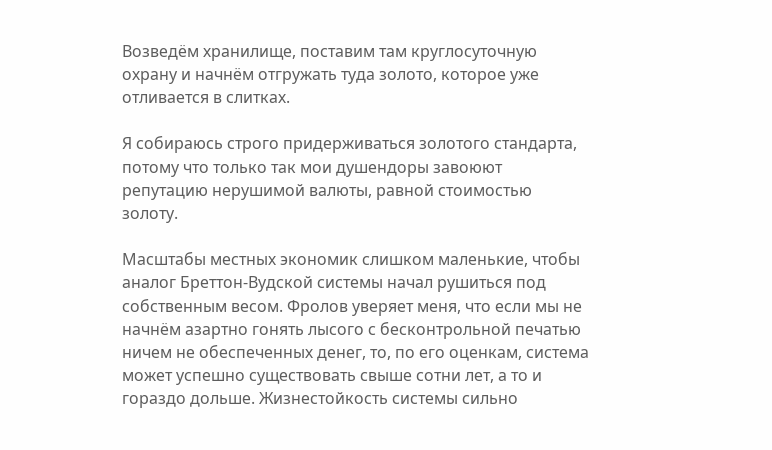Возведём хранилище, поставим там круглосуточную охрану и начнём отгружать туда золото, которое уже отливается в слитках.

Я собираюсь строго придерживаться золотого стандарта, потому что только так мои душендоры завоюют репутацию нерушимой валюты, равной стоимостью золоту.

Масштабы местных экономик слишком маленькие, чтобы аналог Бреттон-Вудской системы начал рушиться под собственным весом. Фролов уверяет меня, что если мы не начнём азартно гонять лысого с бесконтрольной печатью ничем не обеспеченных денег, то, по его оценкам, система может успешно существовать свыше сотни лет, а то и гораздо дольше. Жизнестойкость системы сильно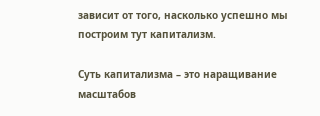зависит от того, насколько успешно мы построим тут капитализм.

Суть капитализма – это наращивание масштабов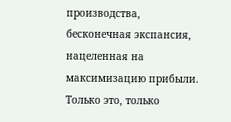производства, бесконечная экспансия, нацеленная на максимизацию прибыли. Только это, только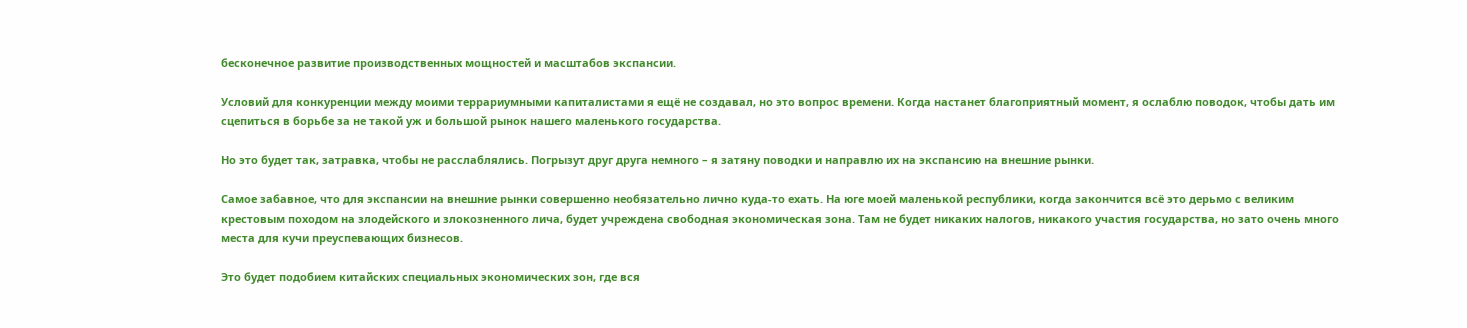бесконечное развитие производственных мощностей и масштабов экспансии.

Условий для конкуренции между моими террариумными капиталистами я ещё не создавал, но это вопрос времени. Когда настанет благоприятный момент, я ослаблю поводок, чтобы дать им сцепиться в борьбе за не такой уж и большой рынок нашего маленького государства.

Но это будет так, затравка, чтобы не расслаблялись. Погрызут друг друга немного – я затяну поводки и направлю их на экспансию на внешние рынки.

Самое забавное, что для экспансии на внешние рынки совершенно необязательно лично куда-то ехать. На юге моей маленькой республики, когда закончится всё это дерьмо с великим крестовым походом на злодейского и злокозненного лича, будет учреждена свободная экономическая зона. Там не будет никаких налогов, никакого участия государства, но зато очень много места для кучи преуспевающих бизнесов.

Это будет подобием китайских специальных экономических зон, где вся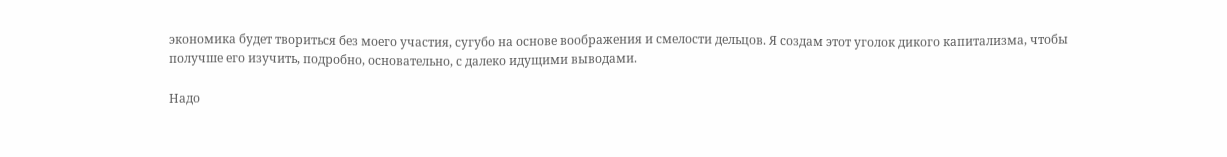экономика будет твориться без моего участия, сугубо на основе воображения и смелости дельцов. Я создам этот уголок дикого капитализма, чтобы получше его изучить, подробно, основательно, с далеко идущими выводами.

Надо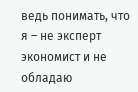ведь понимать, что я – не эксперт экономист и не обладаю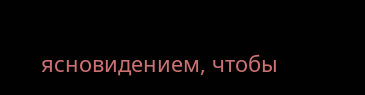ясновидением, чтобы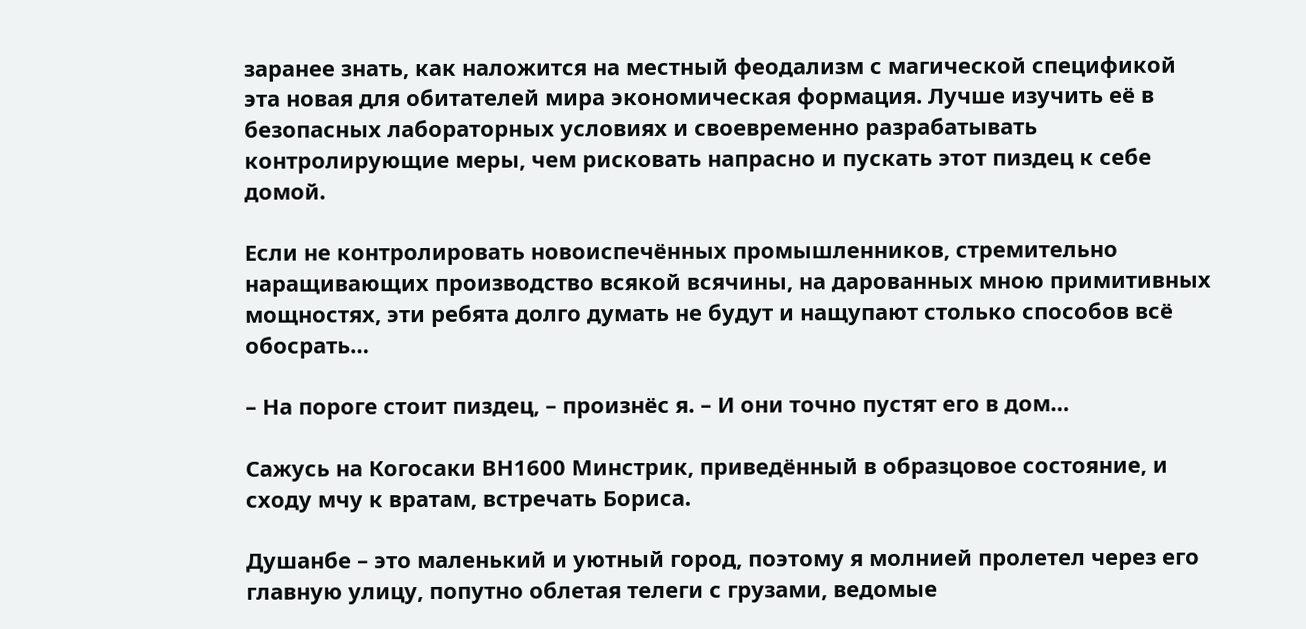заранее знать, как наложится на местный феодализм с магической спецификой эта новая для обитателей мира экономическая формация. Лучше изучить её в безопасных лабораторных условиях и своевременно разрабатывать контролирующие меры, чем рисковать напрасно и пускать этот пиздец к себе домой.

Если не контролировать новоиспечённых промышленников, стремительно наращивающих производство всякой всячины, на дарованных мною примитивных мощностях, эти ребята долго думать не будут и нащупают столько способов всё обосрать…

– На пороге стоит пиздец, – произнёс я. – И они точно пустят его в дом…

Сажусь на Когосаки ВН1600 Минстрик, приведённый в образцовое состояние, и сходу мчу к вратам, встречать Бориса.

Душанбе – это маленький и уютный город, поэтому я молнией пролетел через его главную улицу, попутно облетая телеги с грузами, ведомые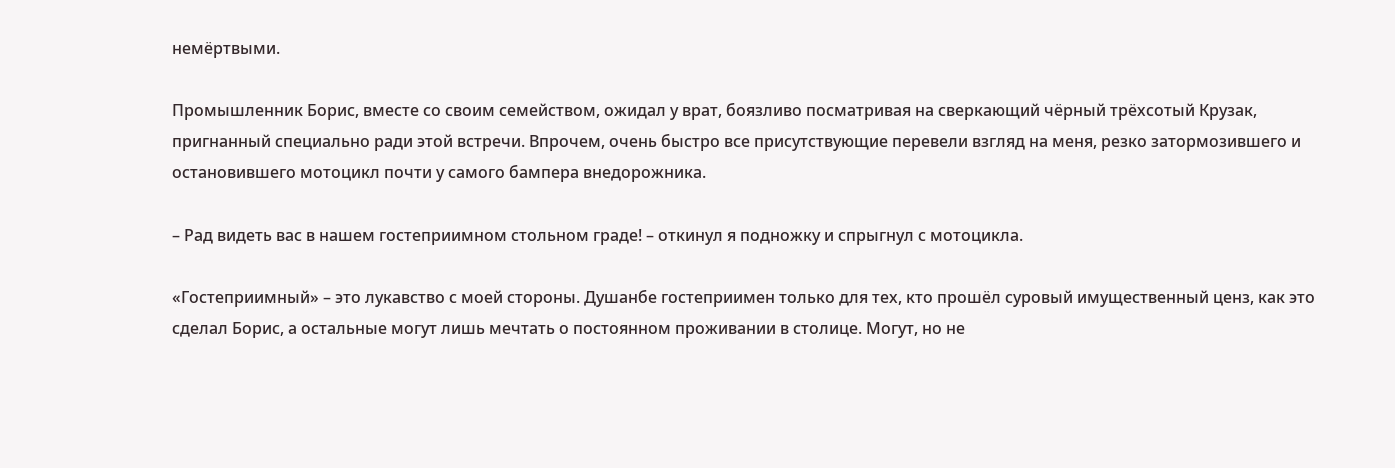немёртвыми.

Промышленник Борис, вместе со своим семейством, ожидал у врат, боязливо посматривая на сверкающий чёрный трёхсотый Крузак, пригнанный специально ради этой встречи. Впрочем, очень быстро все присутствующие перевели взгляд на меня, резко затормозившего и остановившего мотоцикл почти у самого бампера внедорожника.

– Рад видеть вас в нашем гостеприимном стольном граде! – откинул я подножку и спрыгнул с мотоцикла.

«Гостеприимный» – это лукавство с моей стороны. Душанбе гостеприимен только для тех, кто прошёл суровый имущественный ценз, как это сделал Борис, а остальные могут лишь мечтать о постоянном проживании в столице. Могут, но не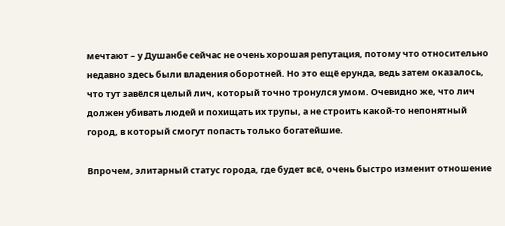мечтают – у Душанбе сейчас не очень хорошая репутация, потому что относительно недавно здесь были владения оборотней. Но это ещё ерунда, ведь затем оказалось, что тут завёлся целый лич, который точно тронулся умом. Очевидно же, что лич должен убивать людей и похищать их трупы, а не строить какой-то непонятный город, в который смогут попасть только богатейшие.

Впрочем, элитарный статус города, где будет всё, очень быстро изменит отношение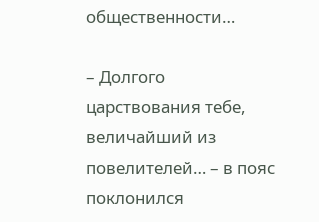общественности…

– Долгого царствования тебе, величайший из повелителей… – в пояс поклонился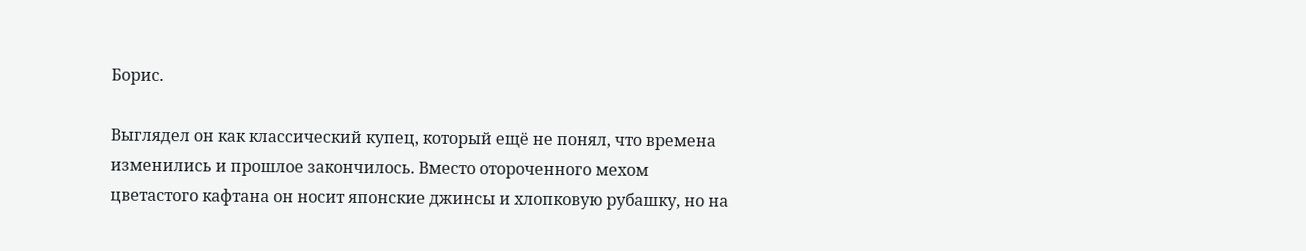Борис.

Выглядел он как классический купец, который ещё не понял, что времена изменились и прошлое закончилось. Вместо отороченного мехом цветастого кафтана он носит японские джинсы и хлопковую рубашку, но на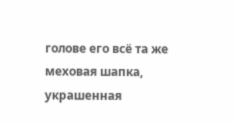голове его всё та же меховая шапка, украшенная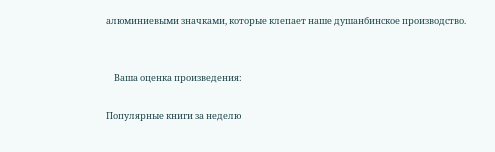алюминиевыми значками, которые клепает наше душанбинское производство.


    Ваша оценка произведения:

Популярные книги за неделю